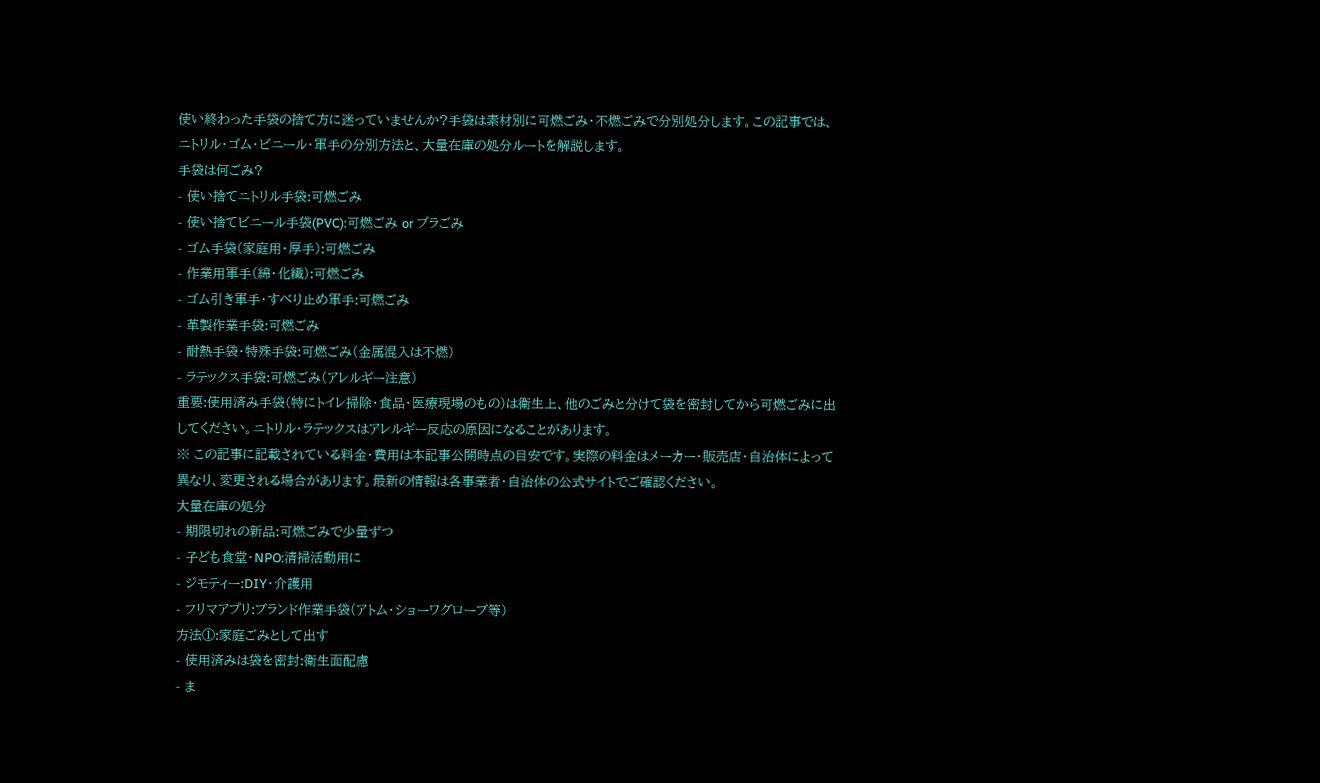使い終わった手袋の捨て方に迷っていませんか?手袋は素材別に可燃ごみ・不燃ごみで分別処分します。この記事では、ニトリル・ゴム・ビニール・軍手の分別方法と、大量在庫の処分ルートを解説します。
手袋は何ごみ?
- 使い捨てニトリル手袋:可燃ごみ
- 使い捨てビニール手袋(PVC):可燃ごみ or プラごみ
- ゴム手袋(家庭用・厚手):可燃ごみ
- 作業用軍手(綿・化繊):可燃ごみ
- ゴム引き軍手・すべり止め軍手:可燃ごみ
- 革製作業手袋:可燃ごみ
- 耐熱手袋・特殊手袋:可燃ごみ(金属混入は不燃)
- ラテックス手袋:可燃ごみ(アレルギー注意)
重要:使用済み手袋(特にトイレ掃除・食品・医療現場のもの)は衛生上、他のごみと分けて袋を密封してから可燃ごみに出してください。ニトリル・ラテックスはアレルギー反応の原因になることがあります。
※ この記事に記載されている料金・費用は本記事公開時点の目安です。実際の料金はメーカー・販売店・自治体によって異なり、変更される場合があります。最新の情報は各事業者・自治体の公式サイトでご確認ください。
大量在庫の処分
- 期限切れの新品:可燃ごみで少量ずつ
- 子ども食堂・NPO:清掃活動用に
- ジモティー:DIY・介護用
- フリマアプリ:ブランド作業手袋(アトム・ショーワグローブ等)
方法①:家庭ごみとして出す
- 使用済みは袋を密封:衛生面配慮
- ま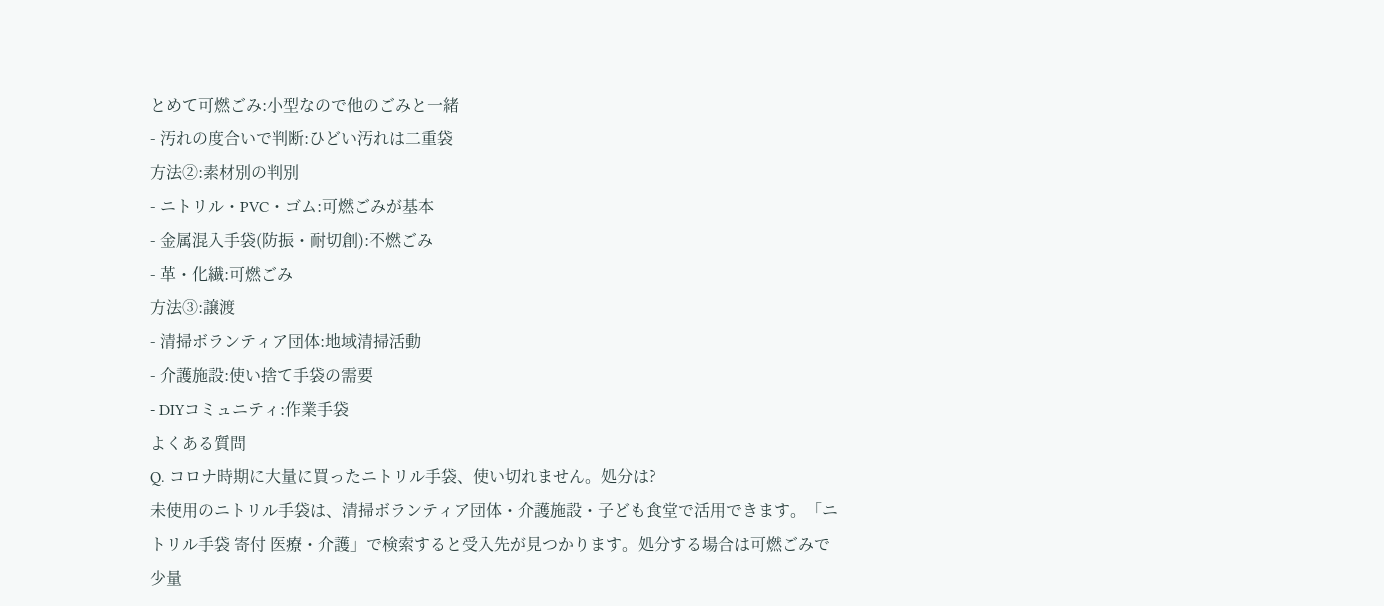とめて可燃ごみ:小型なので他のごみと一緒
- 汚れの度合いで判断:ひどい汚れは二重袋
方法②:素材別の判別
- ニトリル・PVC・ゴム:可燃ごみが基本
- 金属混入手袋(防振・耐切創):不燃ごみ
- 革・化繊:可燃ごみ
方法③:譲渡
- 清掃ボランティア団体:地域清掃活動
- 介護施設:使い捨て手袋の需要
- DIYコミュニティ:作業手袋
よくある質問
Q. コロナ時期に大量に買ったニトリル手袋、使い切れません。処分は?
未使用のニトリル手袋は、清掃ボランティア団体・介護施設・子ども食堂で活用できます。「ニトリル手袋 寄付 医療・介護」で検索すると受入先が見つかります。処分する場合は可燃ごみで少量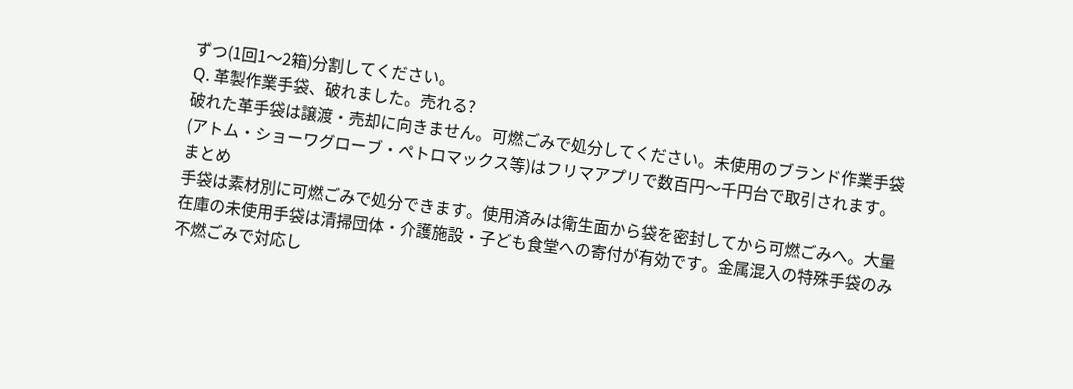ずつ(1回1〜2箱)分割してください。
Q. 革製作業手袋、破れました。売れる?
破れた革手袋は譲渡・売却に向きません。可燃ごみで処分してください。未使用のブランド作業手袋(アトム・ショーワグローブ・ペトロマックス等)はフリマアプリで数百円〜千円台で取引されます。
まとめ
手袋は素材別に可燃ごみで処分できます。使用済みは衛生面から袋を密封してから可燃ごみへ。大量在庫の未使用手袋は清掃団体・介護施設・子ども食堂への寄付が有効です。金属混入の特殊手袋のみ不燃ごみで対応し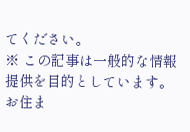てください。
※ この記事は一般的な情報提供を目的としています。お住ま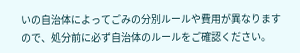いの自治体によってごみの分別ルールや費用が異なりますので、処分前に必ず自治体のルールをご確認ください。